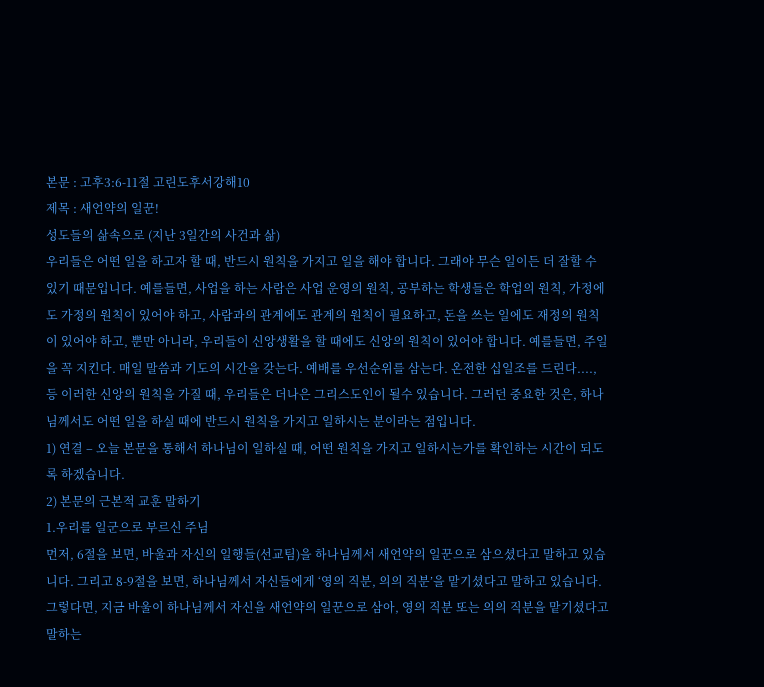본문 : 고후3:6-11절 고린도후서강해10
제목 : 새언약의 일꾼!
성도들의 삶속으로 (지난 3일간의 사건과 삶)
우리들은 어떤 일을 하고자 할 때, 반드시 원칙을 가지고 일을 해야 합니다. 그래야 무슨 일이든 더 잘할 수 있기 때문입니다. 예를들면, 사업을 하는 사람은 사업 운영의 원칙, 공부하는 학생들은 학업의 원칙, 가정에도 가정의 원칙이 있어야 하고, 사람과의 관계에도 관계의 원칙이 필요하고, 돈을 쓰는 일에도 재정의 원칙이 있어야 하고, 뿐만 아니라, 우리들이 신앙생활을 할 때에도 신앙의 원칙이 있어야 합니다. 예를들면, 주일을 꼭 지킨다. 매일 말씀과 기도의 시간을 갖는다. 예배를 우선순위를 삼는다. 온전한 십일조를 드린다...., 등 이러한 신앙의 원칙을 가질 때, 우리들은 더나은 그리스도인이 될수 있습니다. 그러던 중요한 것은, 하나님께서도 어떤 일을 하실 때에 반드시 원칙을 가지고 일하시는 분이라는 점입니다.
1) 연결 – 오늘 본문을 통해서 하나님이 일하실 때, 어떤 원칙을 가지고 일하시는가를 확인하는 시간이 되도록 하겠습니다.
2) 본문의 근본적 교훈 말하기
1.우리를 일군으로 부르신 주님
먼저, 6절을 보면, 바울과 자신의 일행들(선교팀)을 하나님께서 새언약의 일꾼으로 삼으셨다고 말하고 있습니다. 그리고 8-9절을 보면, 하나님께서 자신들에게 ‘영의 직분, 의의 직분’을 맡기셨다고 말하고 있습니다. 그렇다면, 지금 바울이 하나님께서 자신을 새언약의 일꾼으로 삼아, 영의 직분 또는 의의 직분을 맡기셨다고 말하는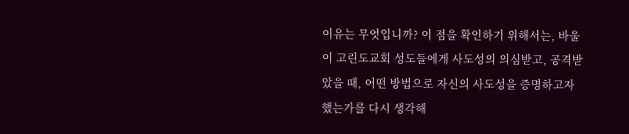이유는 무엇입니까? 이 점을 확인하기 위해서는, 바울이 고린도교회 성도들에게 사도성의 의심받고, 공격받았을 때, 어떤 방법으로 자신의 사도성을 증명하고자 했는가를 다시 생각해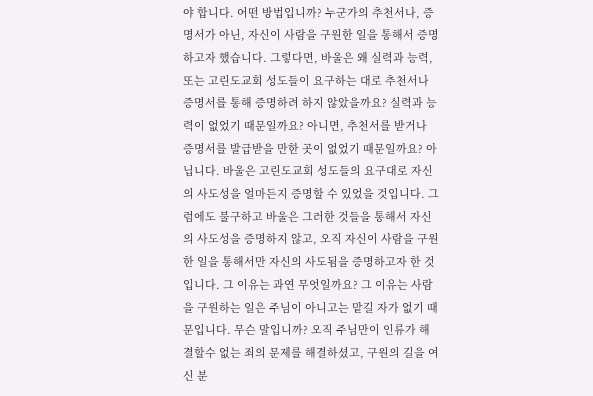야 합니다. 어떤 방법입니까? 누군가의 추천서나, 증명서가 아닌, 자신이 사람을 구원한 일을 통해서 증명하고자 했습니다. 그렇다면, 바울은 왜 실력과 능력, 또는 고린도교회 성도들이 요구하는 대로 추천서나 증명서를 통해 증명하려 하지 않았을까요? 실력과 능력이 없었기 때문일까요? 아니면, 추천서를 받거나 증명서를 발급받을 만한 곳이 없었기 때문일까요? 아닙니다. 바울은 고린도교회 성도들의 요구대로 자신의 사도성을 얼마든지 증명할 수 있었을 것입니다. 그럼에도 불구하고 바울은 그러한 것들을 통해서 자신의 사도성을 증명하지 않고, 오직 자신이 사람을 구원한 일을 통해서만 자신의 사도됨을 증명하고자 한 것입니다. 그 이유는 과연 무엇일까요? 그 이유는 사람을 구원하는 일은 주님이 아니고는 맡길 자가 없기 때문입니다. 무슨 말입니까? 오직 주님만이 인류가 해결할수 없는 죄의 문제를 해결하셨고, 구원의 길을 여신 분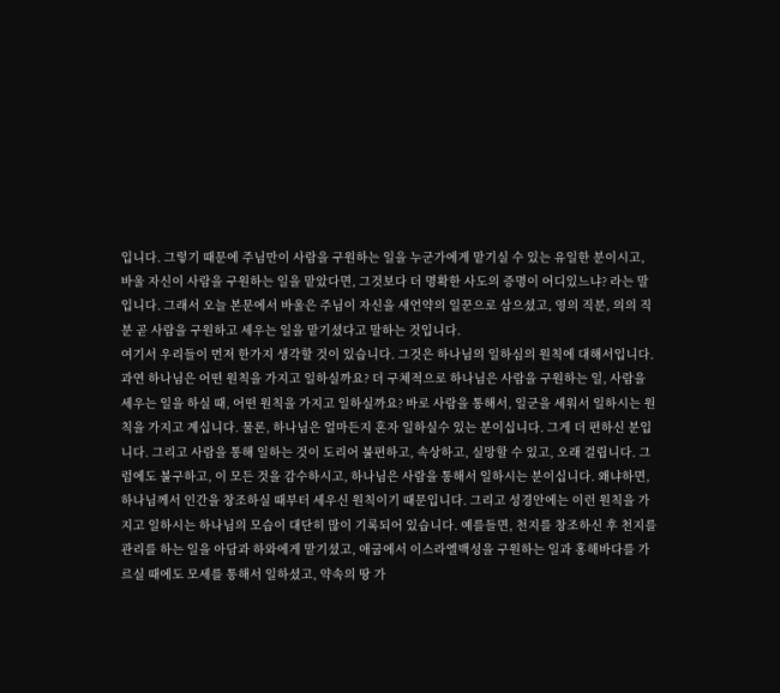입니다. 그렇기 때문에 주님만이 사람을 구원하는 일을 누군가에게 맡기실 수 있는 유일한 분이시고, 바울 자신이 사람을 구원하는 일을 맡았다면, 그것보다 더 명확한 사도의 증명이 어디있느냐? 라는 말입니다. 그래서 오늘 본문에서 바울은 주님이 자신을 새언약의 일꾼으로 삼으셨고, 영의 직분, 의의 직분 곧 사람을 구원하고 세우는 일을 맡기셨다고 말하는 것입니다.
여기서 우리들이 먼저 한가지 생각할 것이 있습니다. 그것은 하나님의 일하심의 원칙에 대해서입니다. 과연 하나님은 어떤 원칙을 가지고 일하실까요? 더 구체적으로 하나님은 사람을 구원하는 일, 사람을 세우는 일을 하실 때, 어떤 원칙을 가지고 일하실까요? 바로 사람을 통해서, 일군을 세워서 일하시는 원칙을 가지고 계십니다. 물론, 하나님은 얼마든지 혼자 일하실수 있는 분이십니다. 그게 더 편하신 분입니다. 그리고 사람을 통해 일하는 것이 도리어 불편하고, 속상하고, 실망할 수 있고, 오래 걸립니다. 그럼에도 불구하고, 이 모든 것을 감수하시고, 하나님은 사람을 통해서 일하시는 분이십니다. 왜냐하면, 하나님께서 인간을 창조하실 때부터 세우신 원칙이기 때문입니다. 그리고 성경안에는 이런 원칙을 가지고 일하시는 하나님의 모습이 대단히 많이 기록되어 있습니다. 예를들면, 천지를 창조하신 후 천지를 관리를 하는 일을 아담과 하와에게 맡기셨고, 애굽에서 이스라엘백성을 구원하는 일과 홍해바다를 가르실 때에도 모세를 통해서 일하셨고, 약속의 땅 가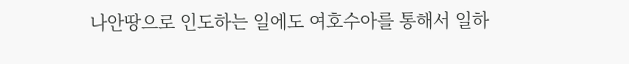나안땅으로 인도하는 일에도 여호수아를 통해서 일하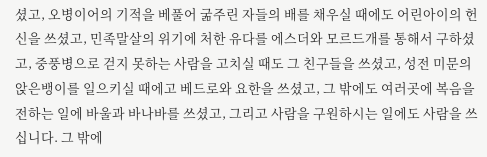셨고, 오병이어의 기적을 베풀어 굶주린 자들의 배를 채우실 때에도 어린아이의 헌신을 쓰셨고, 민족말살의 위기에 처한 유다를 에스더와 모르드개를 통해서 구하셨고, 중풍병으로 걷지 못하는 사람을 고치실 때도 그 친구들을 쓰셨고, 성전 미문의 앉은뱅이를 일으키실 때에고 베드로와 요한을 쓰셨고, 그 밖에도 여러곳에 복음을 전하는 일에 바울과 바나바를 쓰셨고, 그리고 사람을 구원하시는 일에도 사람을 쓰십니다. 그 밖에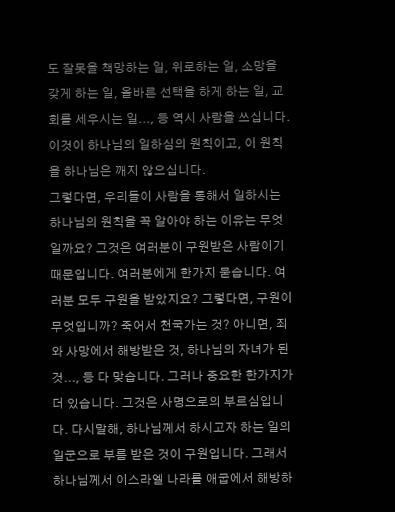도 잘못을 책망하는 일, 위로하는 일, 소망을 갖게 하는 일, 올바른 선택을 하게 하는 일, 교회를 세우시는 일..., 등 역시 사람을 쓰십니다. 이것이 하나님의 일하심의 원칙이고, 이 원칙을 하나님은 깨지 않으십니다.
그렇다면, 우리들이 사람을 통해서 일하시는 하나님의 원칙을 꼭 알아야 하는 이유는 무엇일까요? 그것은 여러분이 구원받은 사람이기 때문입니다. 여러분에게 한가지 묻습니다. 여러분 모두 구원을 받았지요? 그렇다면, 구원이 무엇입니까? 죽어서 천국가는 것? 아니면, 죄와 사망에서 해방받은 것, 하나님의 자녀가 된 것..., 등 다 맞습니다. 그러나 중요한 한가지가 더 있습니다. 그것은 사명으로의 부르심입니다. 다시말해, 하나님께서 하시고자 하는 일의 일군으로 부름 받은 것이 구원입니다. 그래서 하나님께서 이스라엘 나라를 애굽에서 해방하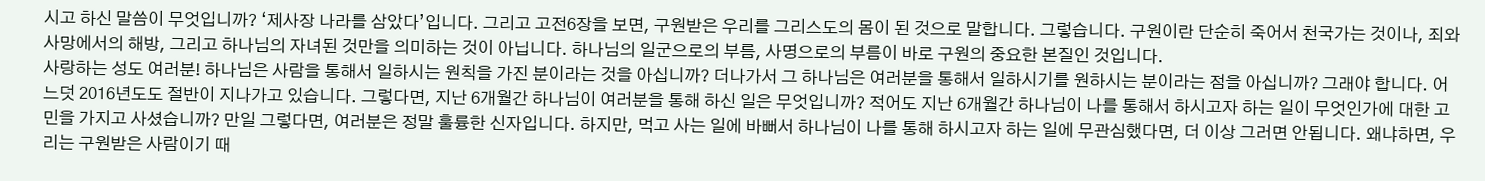시고 하신 말씀이 무엇입니까? ‘제사장 나라를 삼았다’입니다. 그리고 고전6장을 보면, 구원받은 우리를 그리스도의 몸이 된 것으로 말합니다. 그렇습니다. 구원이란 단순히 죽어서 천국가는 것이나, 죄와 사망에서의 해방, 그리고 하나님의 자녀된 것만을 의미하는 것이 아닙니다. 하나님의 일군으로의 부름, 사명으로의 부름이 바로 구원의 중요한 본질인 것입니다.
사랑하는 성도 여러분! 하나님은 사람을 통해서 일하시는 원칙을 가진 분이라는 것을 아십니까? 더나가서 그 하나님은 여러분을 통해서 일하시기를 원하시는 분이라는 점을 아십니까? 그래야 합니다. 어느덧 2016년도도 절반이 지나가고 있습니다. 그렇다면, 지난 6개월간 하나님이 여러분을 통해 하신 일은 무엇입니까? 적어도 지난 6개월간 하나님이 나를 통해서 하시고자 하는 일이 무엇인가에 대한 고민을 가지고 사셨습니까? 만일 그렇다면, 여러분은 정말 훌륭한 신자입니다. 하지만, 먹고 사는 일에 바뻐서 하나님이 나를 통해 하시고자 하는 일에 무관심했다면, 더 이상 그러면 안됩니다. 왜냐하면, 우리는 구원받은 사람이기 때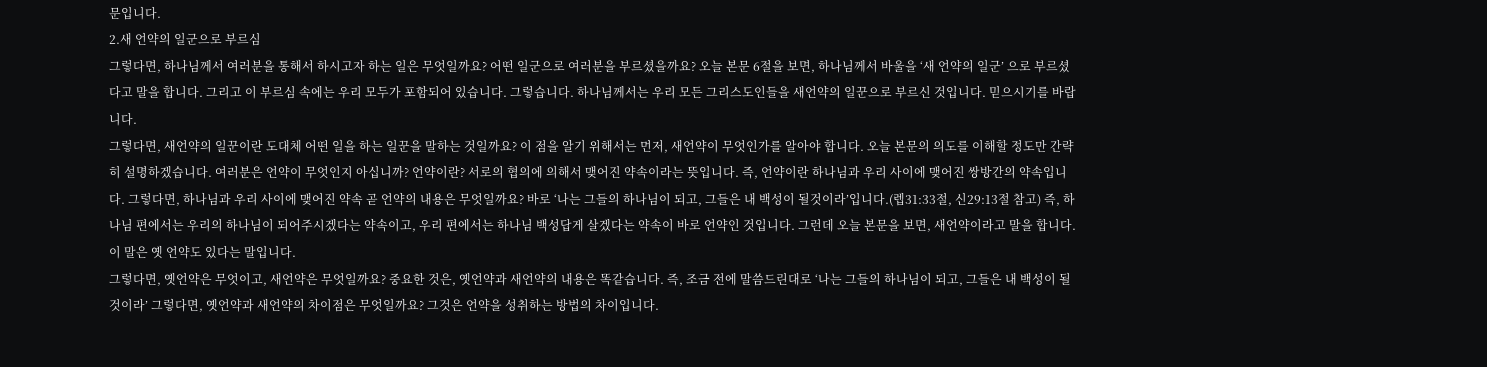문입니다.
2.새 언약의 일군으로 부르심
그렇다면, 하나님께서 여러분을 통해서 하시고자 하는 일은 무엇일까요? 어떤 일군으로 여러분을 부르셨을까요? 오늘 본문 6절을 보면, 하나님께서 바울을 ‘새 언약의 일군’ 으로 부르셨다고 말을 합니다. 그리고 이 부르심 속에는 우리 모두가 포함되어 있습니다. 그렇습니다. 하나님께서는 우리 모든 그리스도인들을 새언약의 일꾼으로 부르신 것입니다. 믿으시기를 바랍니다.
그렇다면, 새언약의 일꾼이란 도대체 어떤 일을 하는 일꾼을 말하는 것일까요? 이 점을 알기 위해서는 먼저, 새언약이 무엇인가를 알아야 합니다. 오늘 본문의 의도를 이해할 정도만 간략히 설명하겠습니다. 여러분은 언약이 무엇인지 아십니까? 언약이란? 서로의 협의에 의해서 맺어진 약속이라는 뜻입니다. 즉, 언약이란 하나님과 우리 사이에 맺어진 쌍방간의 약속입니다. 그렇다면, 하나님과 우리 사이에 맺어진 약속 곧 언약의 내용은 무엇일까요? 바로 ‘나는 그들의 하나님이 되고, 그들은 내 백성이 될것이라’입니다.(렙31:33절, 신29:13절 참고) 즉, 하나님 편에서는 우리의 하나님이 되어주시겠다는 약속이고, 우리 편에서는 하나님 백성답게 살겠다는 약속이 바로 언약인 것입니다. 그런데 오늘 본문을 보면, 새언약이라고 말을 합니다. 이 말은 옛 언약도 있다는 말입니다.
그렇다면, 옛언약은 무엇이고, 새언약은 무엇일까요? 중요한 것은, 옛언약과 새언약의 내용은 똑같습니다. 즉, 조금 전에 말씀드린대로 ‘나는 그들의 하나님이 되고, 그들은 내 백성이 될 것이라’ 그렇다면, 옛언약과 새언약의 차이점은 무엇일까요? 그것은 언약을 성취하는 방법의 차이입니다.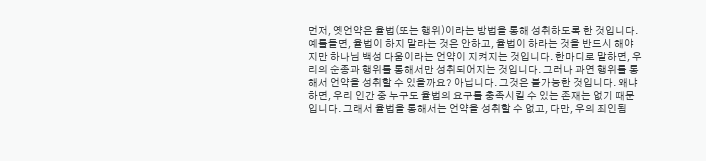먼저, 옛언약은 율법(또는 행위)이라는 방법을 통해 성취하도록 한 것입니다. 예를들면, 율법이 하지 말라는 것은 안하고, 율법이 하라는 것을 반드시 해야지만 하나님 백성 다움이라는 언약이 지켜지는 것입니다. 한마디로 말하면, 우리의 순종과 행위를 통해서만 성취되어지는 것입니다. 그러나 과연 행위를 통해서 언약을 성취할 수 있을까요? 아닙니다. 그것은 불가능한 것입니다. 왜냐하면, 우리 인간 중 누구도 율법의 요구를 충족시킬 수 있는 존재는 없기 때문입니다. 그래서 율법을 통해서는 언약을 성취할 수 없고, 다만, 우의 죄인됨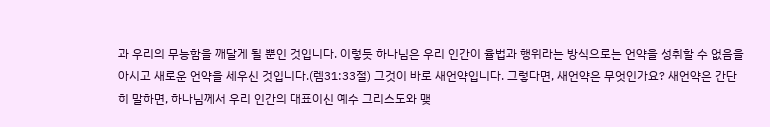과 우리의 무능함을 깨달게 될 뿐인 것입니다. 이렇듯 하나님은 우리 인간이 율법과 행위라는 방식으로는 언약을 성취할 수 없음을 아시고 새로운 언약을 세우신 것입니다.(렘31:33절) 그것이 바로 새언약입니다. 그렇다면, 새언약은 무엇인가요? 새언약은 간단히 말하면, 하나님께서 우리 인간의 대표이신 예수 그리스도와 맺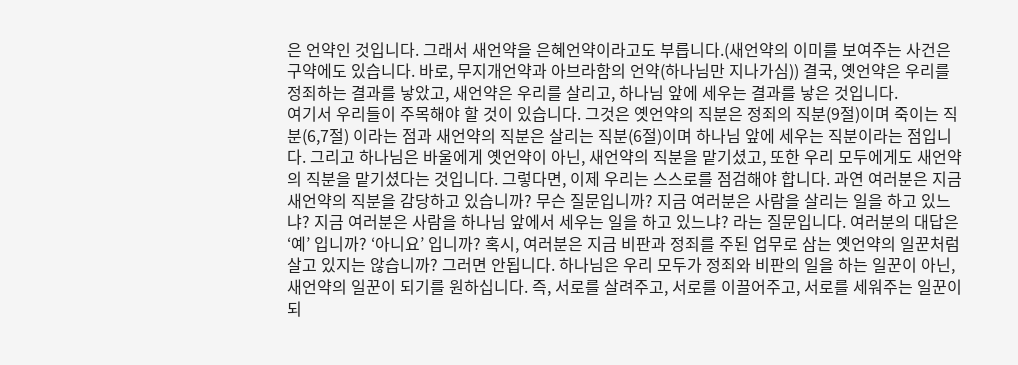은 언약인 것입니다. 그래서 새언약을 은혜언약이라고도 부릅니다.(새언약의 이미를 보여주는 사건은 구약에도 있습니다. 바로, 무지개언약과 아브라함의 언약(하나님만 지나가심)) 결국, 옛언약은 우리를 정죄하는 결과를 낳았고, 새언약은 우리를 살리고, 하나님 앞에 세우는 결과를 낳은 것입니다.
여기서 우리들이 주목해야 할 것이 있습니다. 그것은 옛언약의 직분은 정죄의 직분(9절)이며 죽이는 직분(6,7절) 이라는 점과 새언약의 직분은 살리는 직분(6절)이며 하나님 앞에 세우는 직분이라는 점입니다. 그리고 하나님은 바울에게 옛언약이 아닌, 새언약의 직분을 맡기셨고, 또한 우리 모두에게도 새언약의 직분을 맡기셨다는 것입니다. 그렇다면, 이제 우리는 스스로를 점검해야 합니다. 과연 여러분은 지금 새언약의 직분을 감당하고 있습니까? 무슨 질문입니까? 지금 여러분은 사람을 살리는 일을 하고 있느냐? 지금 여러분은 사람을 하나님 앞에서 세우는 일을 하고 있느냐? 라는 질문입니다. 여러분의 대답은 ‘예’ 입니까? ‘아니요’ 입니까? 혹시, 여러분은 지금 비판과 정죄를 주된 업무로 삼는 옛언약의 일꾼처럼 살고 있지는 않습니까? 그러면 안됩니다. 하나님은 우리 모두가 정죄와 비판의 일을 하는 일꾼이 아닌, 새언약의 일꾼이 되기를 원하십니다. 즉, 서로를 살려주고, 서로를 이끌어주고, 서로를 세워주는 일꾼이 되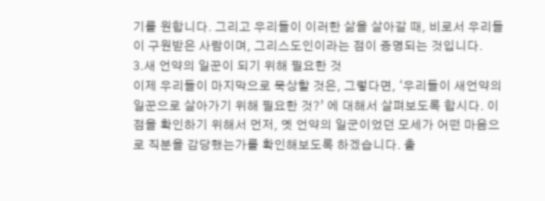기를 원합니다. 그리고 우리들이 이러한 삶을 살아갈 때, 비로서 우리들이 구원받은 사람이며, 그리스도인이라는 점이 증명되는 것입니다.
3.새 언약의 일꾼이 되기 위해 필요한 것
이제 우리들이 마지막으로 묵상할 것은, 그렇다면, ‘우리들이 새언약의 일꾼으로 살아가기 위해 필요한 것?’ 에 대해서 살펴보도록 합시다. 이점을 확인하기 위해서 먼저, 옛 언약의 일군이었던 모세가 어떤 마음으로 직분을 감당했는가를 확인해보도록 하겠습니다. 출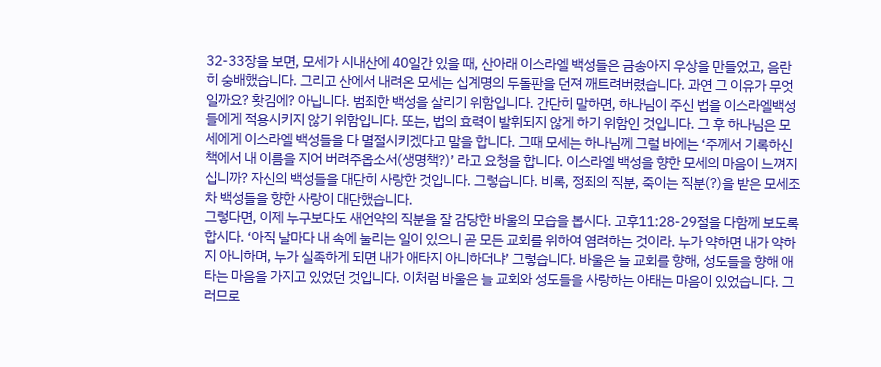32-33장을 보면, 모세가 시내산에 40일간 있을 때, 산아래 이스라엘 백성들은 금송아지 우상을 만들었고, 음란히 숭배했습니다. 그리고 산에서 내려온 모세는 십계명의 두돌판을 던져 깨트려버렸습니다. 과연 그 이유가 무엇일까요? 홧김에? 아닙니다. 범죄한 백성을 살리기 위함입니다. 간단히 말하면, 하나님이 주신 법을 이스라엘백성들에게 적용시키지 않기 위함입니다. 또는, 법의 효력이 발휘되지 않게 하기 위함인 것입니다. 그 후 하나님은 모세에게 이스라엘 백성들을 다 멸절시키겠다고 말을 합니다. 그때 모세는 하나님께 그럴 바에는 ‘주께서 기록하신 책에서 내 이름을 지어 버려주옵소서(생명책?)’ 라고 요청을 합니다. 이스라엘 백성을 향한 모세의 마음이 느껴지십니까? 자신의 백성들을 대단히 사랑한 것입니다. 그렇습니다. 비록, 정죄의 직분, 죽이는 직분(?)을 받은 모세조차 백성들을 향한 사랑이 대단했습니다.
그렇다면, 이제 누구보다도 새언약의 직분을 잘 감당한 바울의 모습을 봅시다. 고후11:28-29절을 다함께 보도록 합시다. ‘아직 날마다 내 속에 눌리는 일이 있으니 곧 모든 교회를 위하여 염려하는 것이라. 누가 약하면 내가 약하지 아니하며, 누가 실족하게 되면 내가 애타지 아니하더냐’ 그렇습니다. 바울은 늘 교회를 향해, 성도들을 향해 애타는 마음을 가지고 있었던 것입니다. 이처럼 바울은 늘 교회와 성도들을 사랑하는 아태는 마음이 있었습니다. 그러므로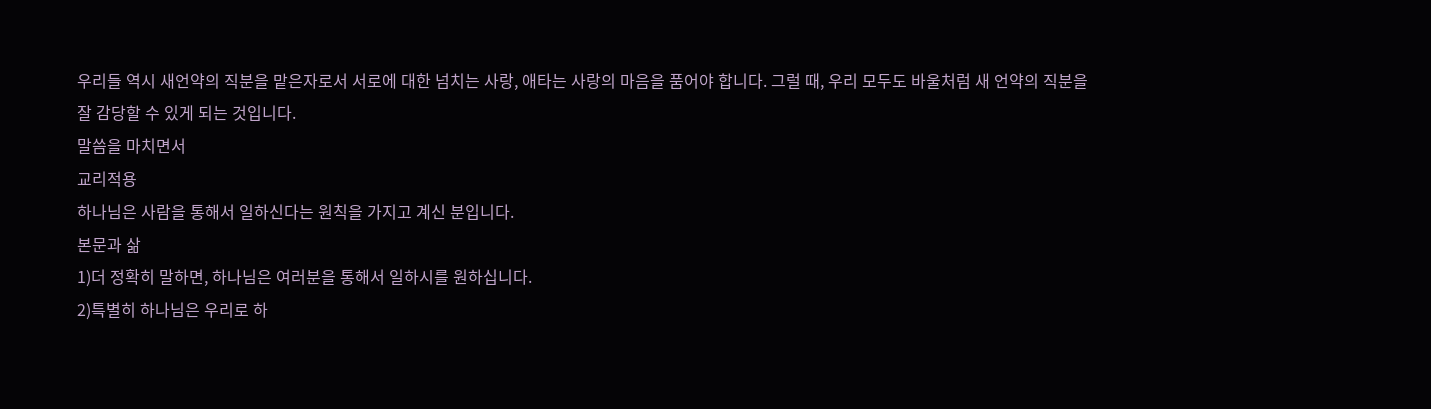우리들 역시 새언약의 직분을 맡은자로서 서로에 대한 넘치는 사랑, 애타는 사랑의 마음을 품어야 합니다. 그럴 때, 우리 모두도 바울처럼 새 언약의 직분을 잘 감당할 수 있게 되는 것입니다.
말씀을 마치면서
교리적용
하나님은 사람을 통해서 일하신다는 원칙을 가지고 계신 분입니다.
본문과 삶
1)더 정확히 말하면, 하나님은 여러분을 통해서 일하시를 원하십니다.
2)특별히 하나님은 우리로 하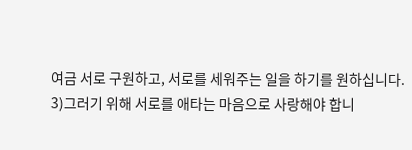여금 서로 구원하고, 서로를 세워주는 일을 하기를 원하십니다.
3)그러기 위해 서로를 애타는 마음으로 사랑해야 합니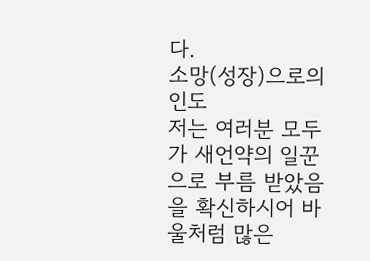다.
소망(성장)으로의 인도
저는 여러분 모두가 새언약의 일꾼으로 부름 받았음을 확신하시어 바울처럼 많은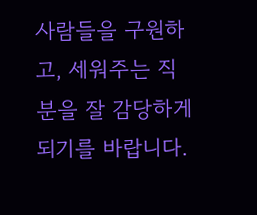사람들을 구원하고, 세워주는 직분을 잘 감당하게 되기를 바랍니다.